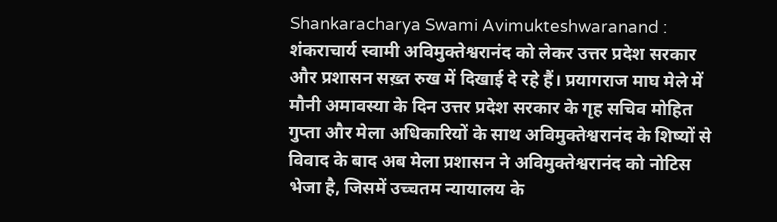Shankaracharya Swami Avimukteshwaranand : शंकराचार्य स्वामी अविमुक्तेश्वरानंद को लेकर उत्तर प्रदेश सरकार और प्रशासन सख़्त रुख में दिखाई दे रहे हैं। प्रयागराज माघ मेले में मौनी अमावस्या के दिन उत्तर प्रदेश सरकार के गृह सचिव मोहित गुप्ता और मेला अधिकारियों के साथ अविमुक्तेश्वरानंद के शिष्यों से विवाद के बाद अब मेला प्रशासन ने अविमुक्तेश्वरानंद को नोटिस भेजा है, जिसमें उच्चतम न्यायालय के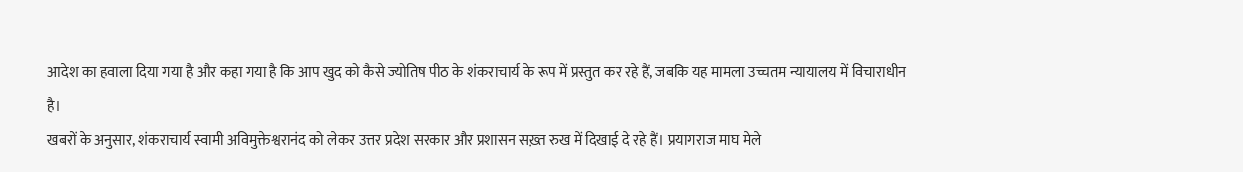आदेश का हवाला दिया गया है और कहा गया है कि आप खुद को कैसे ज्योतिष पीठ के शंकराचार्य के रूप में प्रस्तुत कर रहे हैं, जबकि यह मामला उच्चतम न्यायालय में विचाराधीन है।
खबरों के अनुसार, शंकराचार्य स्वामी अविमुक्तेश्वरानंद को लेकर उत्तर प्रदेश सरकार और प्रशासन सख़्त रुख में दिखाई दे रहे हैं। प्रयागराज माघ मेले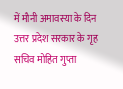में मौनी अमावस्या के दिन उत्तर प्रदेश सरकार के गृह सचिव मोहित गुप्ता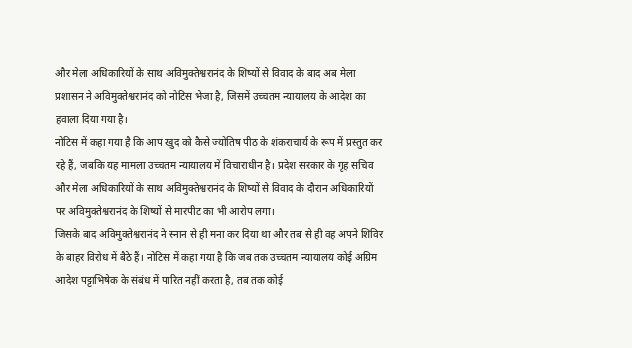और मेला अधिकारियों के साथ अविमुक्तेश्वरानंद के शिष्यों से विवाद के बाद अब मेला प्रशासन ने अविमुक्तेश्वरानंद को नोटिस भेजा है, जिसमें उच्चतम न्यायालय के आदेश का हवाला दिया गया है।
नोटिस में कहा गया है कि आप खुद को कैसे ज्योतिष पीठ के शंकराचार्य के रूप में प्रस्तुत कर रहे हैं, जबकि यह मामला उच्चतम न्यायालय में विचाराधीन है। प्रदेश सरकार के गृह सचिव और मेला अधिकारियों के साथ अविमुक्तेश्वरानंद के शिष्यों से विवाद के दौरान अधिकारियों पर अविमुक्तेश्वरानंद के शिष्यों से मारपीट का भी आरोप लगा।
जिसके बाद अविमुक्तेश्वरानंद ने स्नान से ही मना कर दिया था और तब से ही वह अपने शिविर के बाहर विरोध में बैठे हैं। नोटिस में कहा गया है कि जब तक उच्चतम न्यायालय कोई अग्रिम आदेश पट्टाभिषेक के संबंध में पारित नहीं करता है, तब तक कोई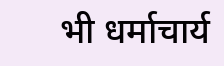भी धर्माचार्य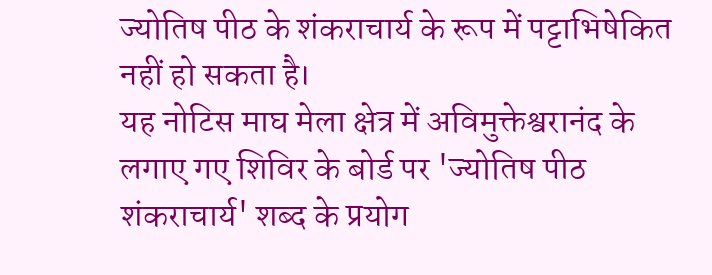ज्योतिष पीठ के शंकराचार्य के रूप में पट्टाभिषेकित नहीं हो सकता है।
यह नोटिस माघ मेला क्षेत्र में अविमुक्तेश्वरानंद के लगाए गए शिविर के बोर्ड पर 'ज्योतिष पीठ शंकराचार्य' शब्द के प्रयोग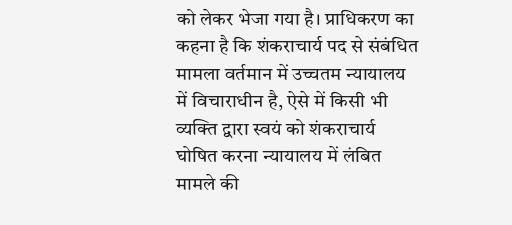को लेकर भेजा गया है। प्राधिकरण का कहना है कि शंकराचार्य पद से संबंधित मामला वर्तमान में उच्चतम न्यायालय में विचाराधीन है, ऐसे में किसी भी व्यक्ति द्वारा स्वयं को शंकराचार्य घोषित करना न्यायालय में लंबित मामले की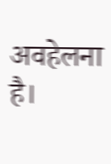अवहेलना है।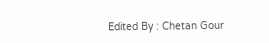Edited By : Chetan Gour